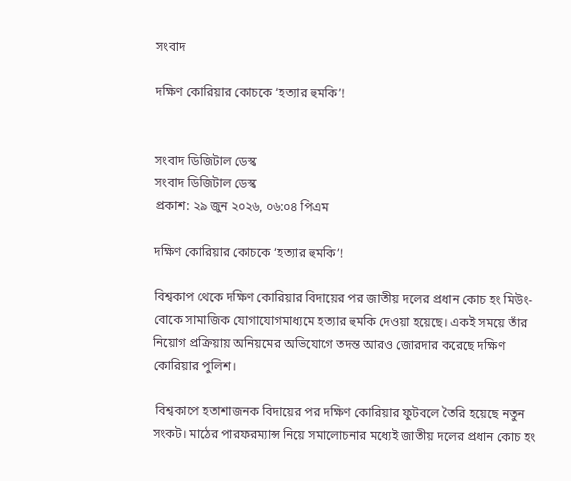সংবাদ

দক্ষিণ কোরিয়ার কোচকে ‘হত্যার হুমকি’!


সংবাদ ডিজিটাল ডেস্ক
সংবাদ ডিজিটাল ডেস্ক
প্রকাশ: ২৯ জুন ২০২৬, ০৬:০৪ পিএম

দক্ষিণ কোরিয়ার কোচকে ‘হত্যার হুমকি’!

বিশ্বকাপ থেকে দক্ষিণ কোরিয়ার বিদায়ের পর জাতীয় দলের প্রধান কোচ হং মিউং-বোকে সামাজিক যোগাযোগমাধ্যমে হত্যার হুমকি দেওয়া হয়েছে। একই সময়ে তাঁর নিয়োগ প্রক্রিয়ায় অনিয়মের অভিযোগে তদন্ত আরও জোরদার করেছে দক্ষিণ কোরিয়ার পুলিশ।

 বিশ্বকাপে হতাশাজনক বিদায়ের পর দক্ষিণ কোরিয়ার ফুটবলে তৈরি হয়েছে নতুন সংকট। মাঠের পারফরম্যান্স নিয়ে সমালোচনার মধ্যেই জাতীয় দলের প্রধান কোচ হং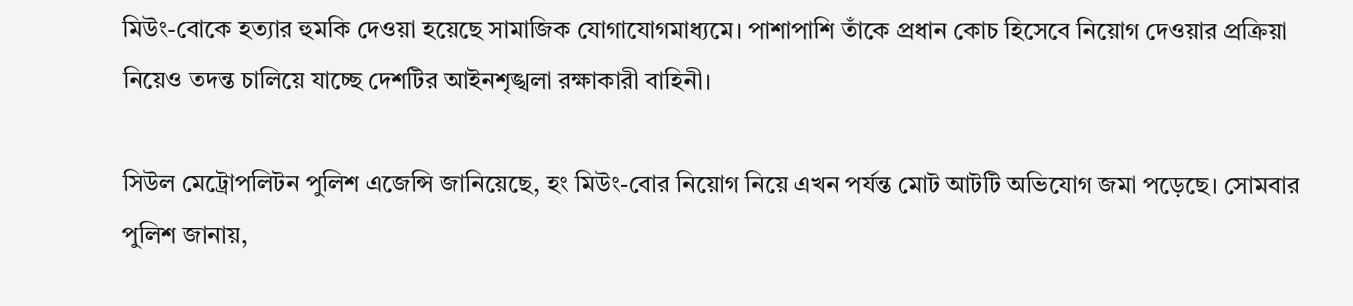মিউং-বোকে হত্যার হুমকি দেওয়া হয়েছে সামাজিক যোগাযোগমাধ্যমে। পাশাপাশি তাঁকে প্রধান কোচ হিসেবে নিয়োগ দেওয়ার প্রক্রিয়া নিয়েও তদন্ত চালিয়ে যাচ্ছে দেশটির আইনশৃঙ্খলা রক্ষাকারী বাহিনী।

সিউল মেট্রোপলিটন পুলিশ এজেন্সি জানিয়েছে, হং মিউং-বোর নিয়োগ নিয়ে এখন পর্যন্ত মোট আটটি অভিযোগ জমা পড়েছে। সোমবার পুলিশ জানায়,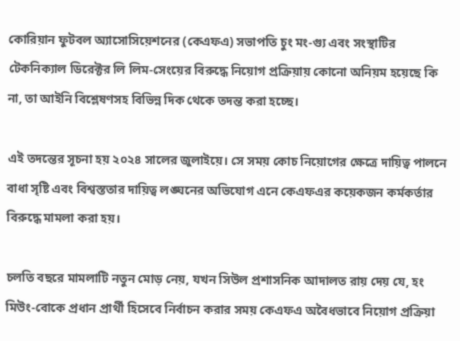কোরিয়ান ফুটবল অ্যাসোসিয়েশনের (কেএফএ) সভাপতি চুং মং-গ্যু এবং সংস্থাটির টেকনিক্যাল ডিরেক্টর লি লিম-সেংয়ের বিরুদ্ধে নিয়োগ প্রক্রিয়ায় কোনো অনিয়ম হয়েছে কি না, তা আইনি বিশ্লেষণসহ বিভিন্ন দিক থেকে তদন্ত করা হচ্ছে।

এই তদন্তের সূচনা হয় ২০২৪ সালের জুলাইয়ে। সে সময় কোচ নিয়োগের ক্ষেত্রে দায়িত্ব পালনে বাধা সৃষ্টি এবং বিশ্বস্ততার দায়িত্ব লঙ্ঘনের অভিযোগ এনে কেএফএর কয়েকজন কর্মকর্তার বিরুদ্ধে মামলা করা হয়।

চলতি বছরে মামলাটি নতুন মোড় নেয়, যখন সিউল প্রশাসনিক আদালত রায় দেয় যে, হং মিউং-বোকে প্রধান প্রার্থী হিসেবে নির্বাচন করার সময় কেএফএ অবৈধভাবে নিয়োগ প্রক্রিয়া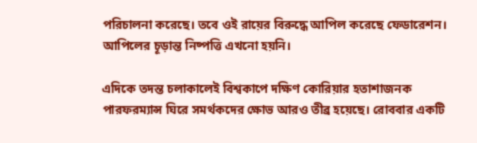পরিচালনা করেছে। তবে ওই রায়ের বিরুদ্ধে আপিল করেছে ফেডারেশন। আপিলের চূড়ান্ত নিষ্পত্তি এখনো হয়নি।

এদিকে তদন্ত চলাকালেই বিশ্বকাপে দক্ষিণ কোরিয়ার হতাশাজনক পারফরম্যান্স ঘিরে সমর্থকদের ক্ষোভ আরও তীব্র হয়েছে। রোববার একটি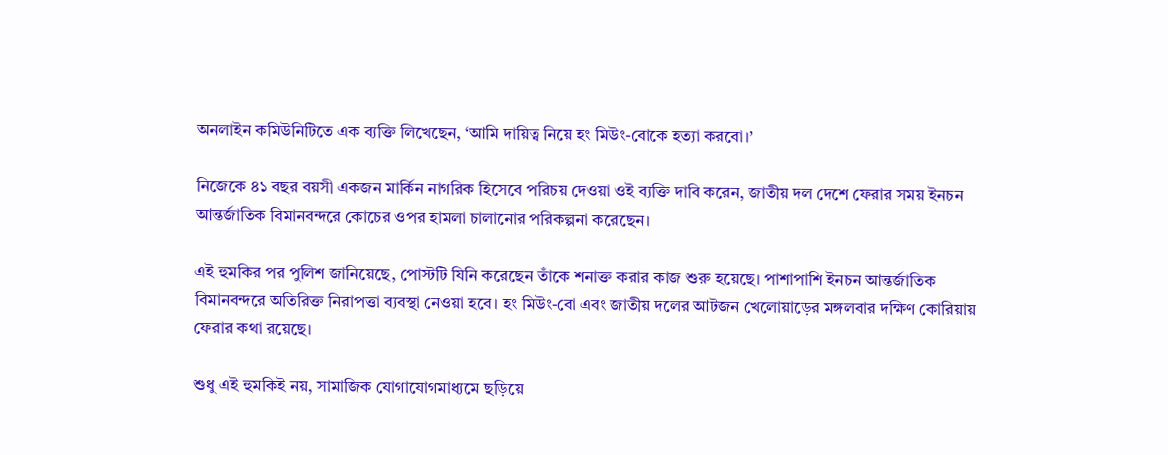অনলাইন কমিউনিটিতে এক ব্যক্তি লিখেছেন, ‘আমি দায়িত্ব নিয়ে হং মিউং-বোকে হত্যা করবো।’

নিজেকে ৪১ বছর বয়সী একজন মার্কিন নাগরিক হিসেবে পরিচয় দেওয়া ওই ব্যক্তি দাবি করেন, জাতীয় দল দেশে ফেরার সময় ইনচন আন্তর্জাতিক বিমানবন্দরে কোচের ওপর হামলা চালানোর পরিকল্পনা করেছেন।

এই হুমকির পর পুলিশ জানিয়েছে, পোস্টটি যিনি করেছেন তাঁকে শনাক্ত করার কাজ শুরু হয়েছে। পাশাপাশি ইনচন আন্তর্জাতিক বিমানবন্দরে অতিরিক্ত নিরাপত্তা ব্যবস্থা নেওয়া হবে। হং মিউং-বো এবং জাতীয় দলের আটজন খেলোয়াড়ের মঙ্গলবার দক্ষিণ কোরিয়ায় ফেরার কথা রয়েছে।

শুধু এই হুমকিই নয়, সামাজিক যোগাযোগমাধ্যমে ছড়িয়ে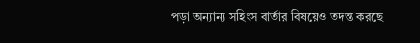পড়া অন্যান্য সহিংস বার্তার বিষয়েও তদন্ত করছে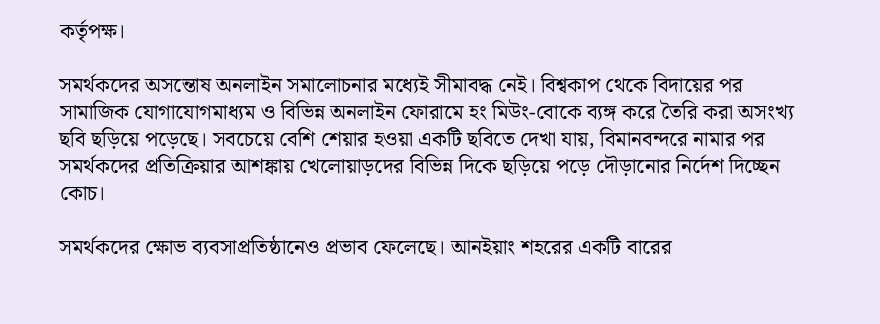কর্তৃপক্ষ।

সমর্থকদের অসন্তোষ অনলাইন সমালোচনার মধ্যেই সীমাবদ্ধ নেই। বিশ্বকাপ থেকে বিদায়ের পর সামাজিক যোগাযোগমাধ্যম ও বিভিন্ন অনলাইন ফোরামে হং মিউং-বোকে ব্যঙ্গ করে তৈরি করা অসংখ্য ছবি ছড়িয়ে পড়েছে। সবচেয়ে বেশি শেয়ার হওয়া একটি ছবিতে দেখা যায়, বিমানবন্দরে নামার পর সমর্থকদের প্রতিক্রিয়ার আশঙ্কায় খেলোয়াড়দের বিভিন্ন দিকে ছড়িয়ে পড়ে দৌড়ানোর নির্দেশ দিচ্ছেন কোচ।

সমর্থকদের ক্ষোভ ব্যবসাপ্রতিষ্ঠানেও প্রভাব ফেলেছে। আনইয়াং শহরের একটি বারের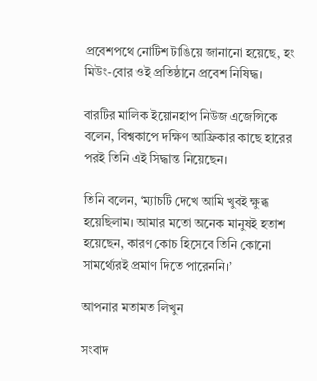প্রবেশপথে নোটিশ টাঙিয়ে জানানো হয়েছে, হং মিউং-বোর ওই প্রতিষ্ঠানে প্রবেশ নিষিদ্ধ।

বারটির মালিক ইয়োনহাপ নিউজ এজেন্সিকে বলেন, বিশ্বকাপে দক্ষিণ আফ্রিকার কাছে হারের পরই তিনি এই সিদ্ধান্ত নিয়েছেন।

তিনি বলেন, ‘ম্যাচটি দেখে আমি খুবই ক্ষুব্ধ হয়েছিলাম। আমার মতো অনেক মানুষই হতাশ হয়েছেন, কারণ কোচ হিসেবে তিনি কোনো সামর্থ্যেরই প্রমাণ দিতে পারেননি।’

আপনার মতামত লিখুন

সংবাদ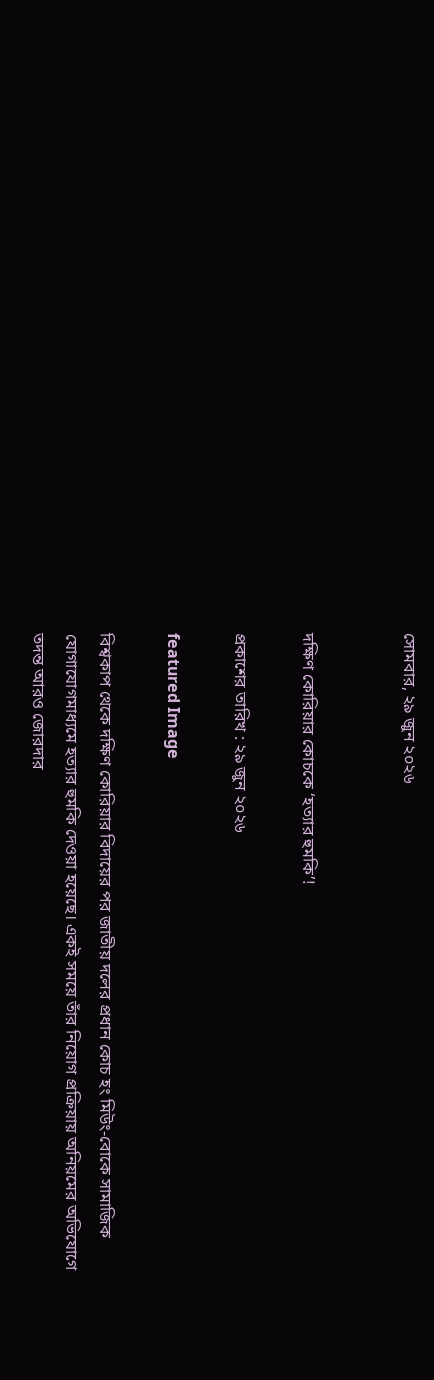সোমবার, ২৯ জুন ২০২৬


দক্ষিণ কোরিয়ার কোচকে ‘হত্যার হুমকি’!

প্রকাশের তারিখ : ২৯ জুন ২০২৬

featured Image

বিশ্বকাপ থেকে দক্ষিণ কোরিয়ার বিদায়ের পর জাতীয় দলের প্রধান কোচ হং মিউং-বোকে সামাজিক যোগাযোগমাধ্যমে হত্যার হুমকি দেওয়া হয়েছে। একই সময়ে তাঁর নিয়োগ প্রক্রিয়ায় অনিয়মের অভিযোগে তদন্ত আরও জোরদার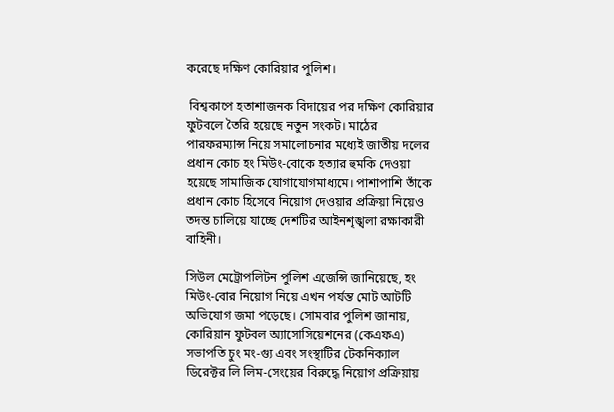করেছে দক্ষিণ কোরিয়ার পুলিশ।

 বিশ্বকাপে হতাশাজনক বিদায়ের পর দক্ষিণ কোরিয়ার ফুটবলে তৈরি হয়েছে নতুন সংকট। মাঠের পারফরম্যান্স নিয়ে সমালোচনার মধ্যেই জাতীয় দলের প্রধান কোচ হং মিউং-বোকে হত্যার হুমকি দেওয়া হয়েছে সামাজিক যোগাযোগমাধ্যমে। পাশাপাশি তাঁকে প্রধান কোচ হিসেবে নিয়োগ দেওয়ার প্রক্রিয়া নিয়েও তদন্ত চালিয়ে যাচ্ছে দেশটির আইনশৃঙ্খলা রক্ষাকারী বাহিনী।

সিউল মেট্রোপলিটন পুলিশ এজেন্সি জানিয়েছে, হং মিউং-বোর নিয়োগ নিয়ে এখন পর্যন্ত মোট আটটি অভিযোগ জমা পড়েছে। সোমবার পুলিশ জানায়, কোরিয়ান ফুটবল অ্যাসোসিয়েশনের (কেএফএ) সভাপতি চুং মং-গ্যু এবং সংস্থাটির টেকনিক্যাল ডিরেক্টর লি লিম-সেংয়ের বিরুদ্ধে নিয়োগ প্রক্রিয়ায়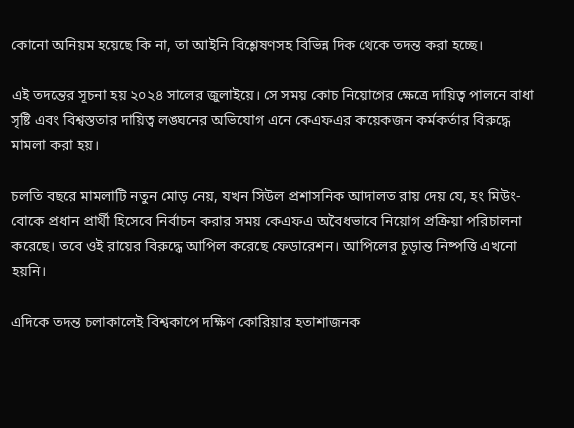কোনো অনিয়ম হয়েছে কি না, তা আইনি বিশ্লেষণসহ বিভিন্ন দিক থেকে তদন্ত করা হচ্ছে।

এই তদন্তের সূচনা হয় ২০২৪ সালের জুলাইয়ে। সে সময় কোচ নিয়োগের ক্ষেত্রে দায়িত্ব পালনে বাধা সৃষ্টি এবং বিশ্বস্ততার দায়িত্ব লঙ্ঘনের অভিযোগ এনে কেএফএর কয়েকজন কর্মকর্তার বিরুদ্ধে মামলা করা হয়।

চলতি বছরে মামলাটি নতুন মোড় নেয়, যখন সিউল প্রশাসনিক আদালত রায় দেয় যে, হং মিউং-বোকে প্রধান প্রার্থী হিসেবে নির্বাচন করার সময় কেএফএ অবৈধভাবে নিয়োগ প্রক্রিয়া পরিচালনা করেছে। তবে ওই রায়ের বিরুদ্ধে আপিল করেছে ফেডারেশন। আপিলের চূড়ান্ত নিষ্পত্তি এখনো হয়নি।

এদিকে তদন্ত চলাকালেই বিশ্বকাপে দক্ষিণ কোরিয়ার হতাশাজনক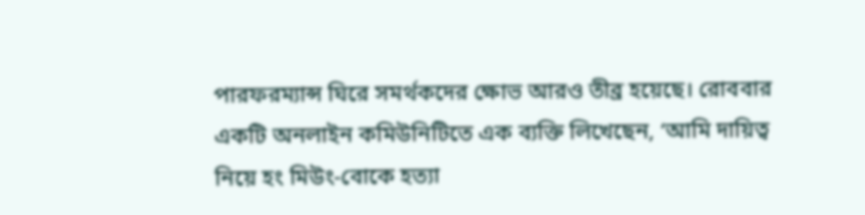পারফরম্যান্স ঘিরে সমর্থকদের ক্ষোভ আরও তীব্র হয়েছে। রোববার একটি অনলাইন কমিউনিটিতে এক ব্যক্তি লিখেছেন, ‘আমি দায়িত্ব নিয়ে হং মিউং-বোকে হত্যা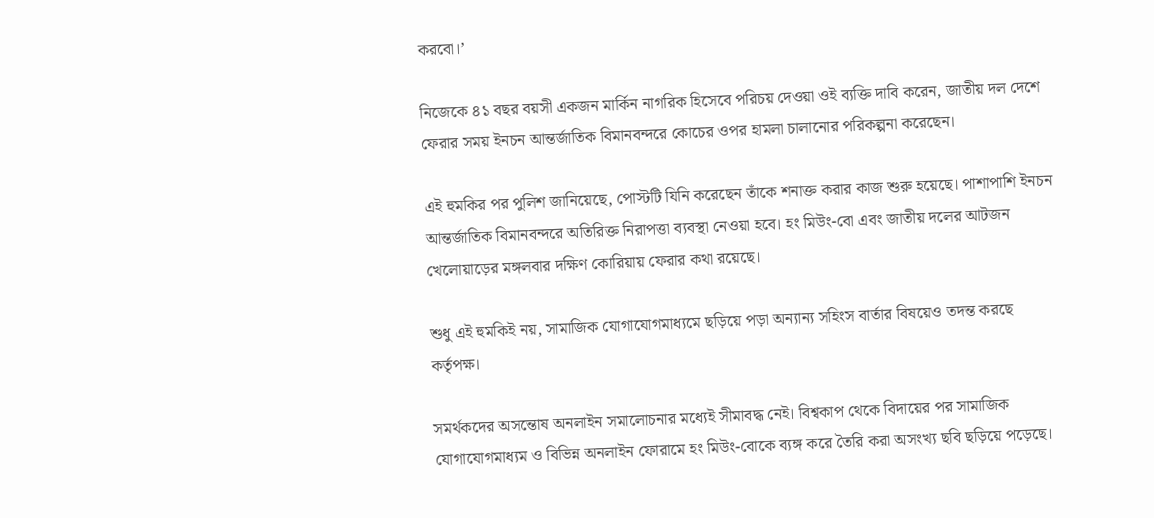করবো।’

নিজেকে ৪১ বছর বয়সী একজন মার্কিন নাগরিক হিসেবে পরিচয় দেওয়া ওই ব্যক্তি দাবি করেন, জাতীয় দল দেশে ফেরার সময় ইনচন আন্তর্জাতিক বিমানবন্দরে কোচের ওপর হামলা চালানোর পরিকল্পনা করেছেন।

এই হুমকির পর পুলিশ জানিয়েছে, পোস্টটি যিনি করেছেন তাঁকে শনাক্ত করার কাজ শুরু হয়েছে। পাশাপাশি ইনচন আন্তর্জাতিক বিমানবন্দরে অতিরিক্ত নিরাপত্তা ব্যবস্থা নেওয়া হবে। হং মিউং-বো এবং জাতীয় দলের আটজন খেলোয়াড়ের মঙ্গলবার দক্ষিণ কোরিয়ায় ফেরার কথা রয়েছে।

শুধু এই হুমকিই নয়, সামাজিক যোগাযোগমাধ্যমে ছড়িয়ে পড়া অন্যান্য সহিংস বার্তার বিষয়েও তদন্ত করছে কর্তৃপক্ষ।

সমর্থকদের অসন্তোষ অনলাইন সমালোচনার মধ্যেই সীমাবদ্ধ নেই। বিশ্বকাপ থেকে বিদায়ের পর সামাজিক যোগাযোগমাধ্যম ও বিভিন্ন অনলাইন ফোরামে হং মিউং-বোকে ব্যঙ্গ করে তৈরি করা অসংখ্য ছবি ছড়িয়ে পড়েছে।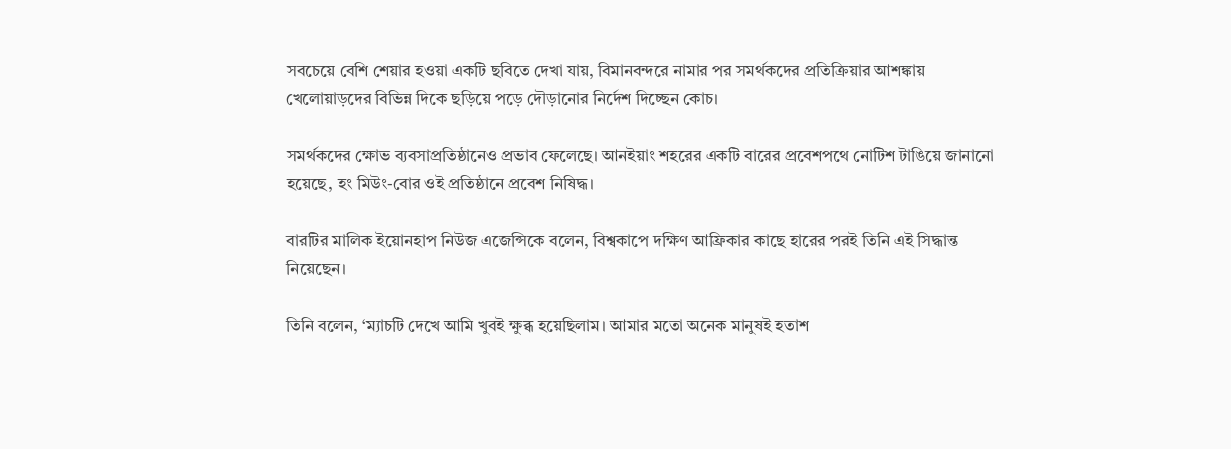সবচেয়ে বেশি শেয়ার হওয়া একটি ছবিতে দেখা যায়, বিমানবন্দরে নামার পর সমর্থকদের প্রতিক্রিয়ার আশঙ্কায় খেলোয়াড়দের বিভিন্ন দিকে ছড়িয়ে পড়ে দৌড়ানোর নির্দেশ দিচ্ছেন কোচ।

সমর্থকদের ক্ষোভ ব্যবসাপ্রতিষ্ঠানেও প্রভাব ফেলেছে। আনইয়াং শহরের একটি বারের প্রবেশপথে নোটিশ টাঙিয়ে জানানো হয়েছে, হং মিউং-বোর ওই প্রতিষ্ঠানে প্রবেশ নিষিদ্ধ।

বারটির মালিক ইয়োনহাপ নিউজ এজেন্সিকে বলেন, বিশ্বকাপে দক্ষিণ আফ্রিকার কাছে হারের পরই তিনি এই সিদ্ধান্ত নিয়েছেন।

তিনি বলেন, ‘ম্যাচটি দেখে আমি খুবই ক্ষুব্ধ হয়েছিলাম। আমার মতো অনেক মানুষই হতাশ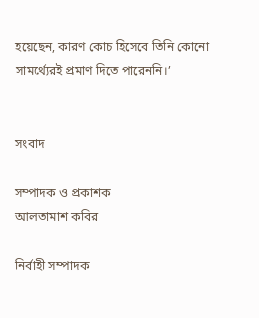হয়েছেন, কারণ কোচ হিসেবে তিনি কোনো সামর্থ্যেরই প্রমাণ দিতে পারেননি।’


সংবাদ

সম্পাদক ও প্রকাশক
আলতামাশ কবির

নির্বাহী সম্পাদক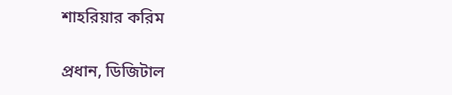শাহরিয়ার করিম

প্রধান, ডিজিটাল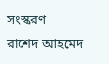সংস্করণ
রাশেদ আহমেদ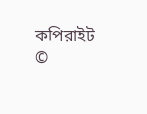কপিরাইট ©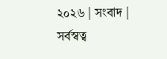২০২৬ | সংবাদ | সর্বস্বত্ব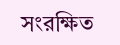সংরক্ষিত